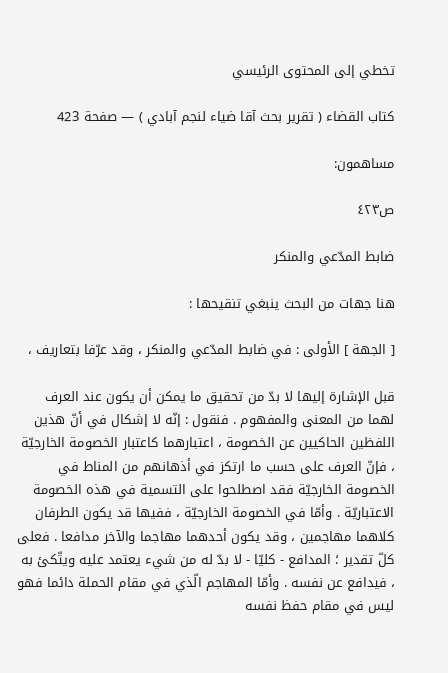تخطي إلى المحتوى الرئيسي

كتاب القضاء ( تقرير بحث آقا ضياء لنجم آبادي ) — صفحة 423

مساهمون:

ص٤٢٣

ضابط المدّعي والمنكر

هنا جهات من البحث ينبغي تنقيحها :

[ الجهة ] الأولى : في ضابط المدّعي والمنكر ، وقد عرّفا بتعاريف ،

قبل الإشارة إليها لا بدّ من تحقيق ما يمكن أن يكون عند العرف لهما من المعنى والمفهوم . فنقول : إنّه لا إشكال في أنّ هذين اللفظين الحاكيين عن الخصومة ، اعتبارهما كاعتبار الخصومة الخارجيّة ، فإنّ العرف على حسب ما ارتكز في أذهانهم من المناط في الخصومة الخارجيّة فقد اصطلحوا على التسمية في هذه الخصومة الاعتباريّة . وأمّا في الخصومة الخارجيّة ، ففيها قد يكون الطرفان كلاهما مهاجمين ، وقد يكون أحدهما مهاجما والآخر مدافعا . فعلى كلّ تقدير ؛ المدافع - كليّا - لا بدّ له من شيء يعتمد عليه ويتّكئ به ، فيدافع عن نفسه . وأمّا المهاجم الّذي في مقام الحملة دائما فهو ليس في مقام حفظ نفسه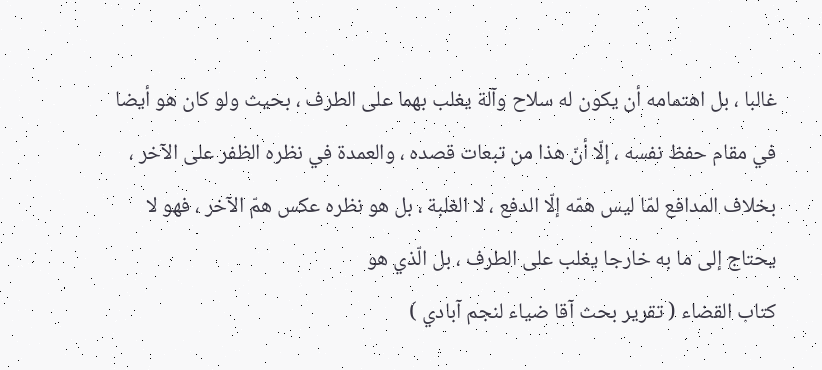غالبا ، بل اهتمامه أن يكون له سلاح وآلة يغلب بهما على الطرف ، بحيث ولو كان هو أيضا في مقام حفظ نفسه ، إلّا أنّ هذا من تبعات قصده ، والعمدة في نظره الظفر على الآخر ، بخلاف المدافع لمّا ليس همّه إلّا الدفع ، لا الغلبة ، بل هو نظره عكس همّ الآخر ، فهو لا يحتاج إلى ما به خارجا يغلب على الطرف ، بل الّذي هو
كتاب القضاء ( تقرير بحث آقا ضياء لنجم آبادي )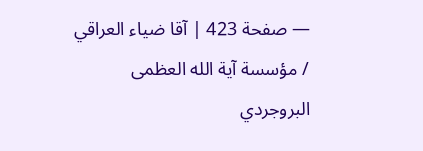— صفحة 423 | آقا ضياء العراقي / مؤسسة آية الله العظمى البروجردي